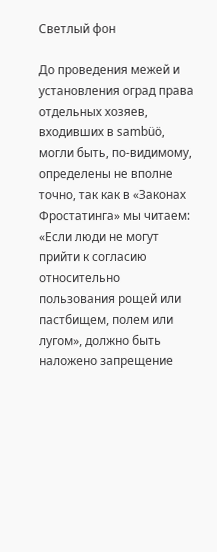Светлый фон

До проведения межей и установления оград права отдельных хозяев, входивших в sambüö, могли быть, по-видимому, определены не вполне точно, так как в «Законах Фростатинга» мы читаем: «Если люди не могут прийти к согласию относительно пользования рощей или пастбищем, полем или лугом», должно быть наложено запрещение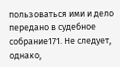пользоваться ими и дело передано в судебное собрание171. Не следует, однако,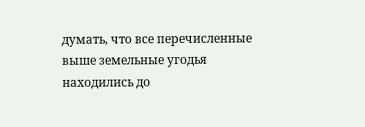думать, что все перечисленные выше земельные угодья находились до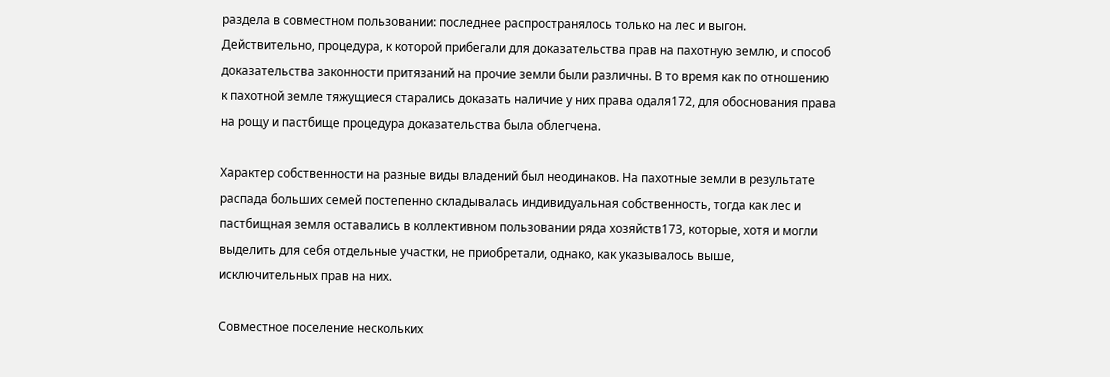раздела в совместном пользовании: последнее распространялось только на лес и выгон. Действительно, процедура, к которой прибегали для доказательства прав на пахотную землю, и способ доказательства законности притязаний на прочие земли были различны. В то время как по отношению к пахотной земле тяжущиеся старались доказать наличие у них права одаля172, для обоснования права на рощу и пастбище процедура доказательства была облегчена.

Характер собственности на разные виды владений был неодинаков. На пахотные земли в результате распада больших семей постепенно складывалась индивидуальная собственность, тогда как лес и пастбищная земля оставались в коллективном пользовании ряда хозяйств173, которые, хотя и могли выделить для себя отдельные участки, не приобретали, однако, как указывалось выше, исключительных прав на них.

Совместное поселение нескольких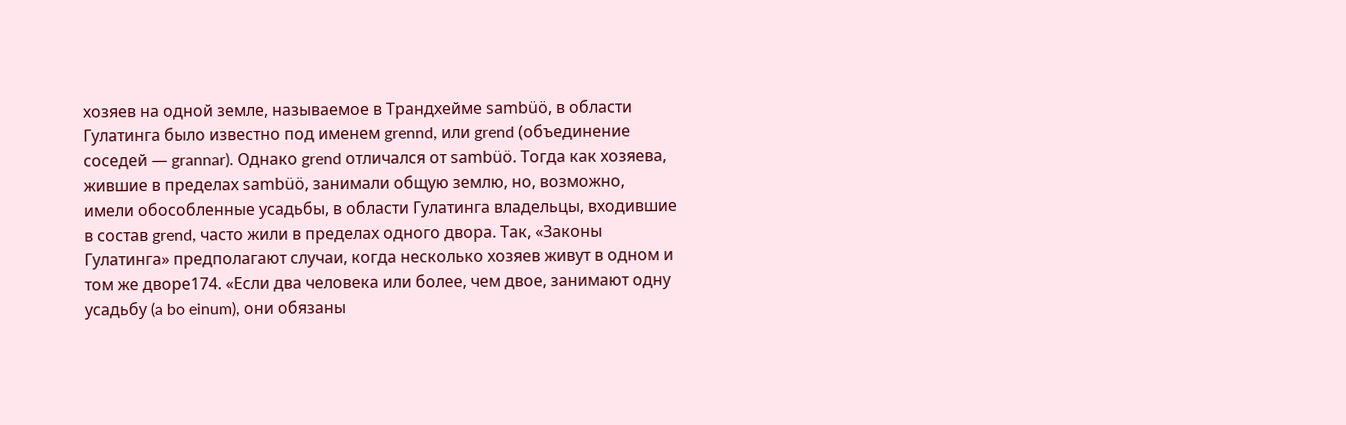хозяев на одной земле, называемое в Трандхейме sambüö, в области Гулатинга было известно под именем grennd, или grend (объединение соседей — grannar). Однако grend отличался от sambüö. Тогда как хозяева, жившие в пределах sambüö, занимали общую землю, но, возможно, имели обособленные усадьбы, в области Гулатинга владельцы, входившие в состав grend, часто жили в пределах одного двора. Так, «Законы Гулатинга» предполагают случаи, когда несколько хозяев живут в одном и том же дворе174. «Если два человека или более, чем двое, занимают одну усадьбу (a bo einum), они обязаны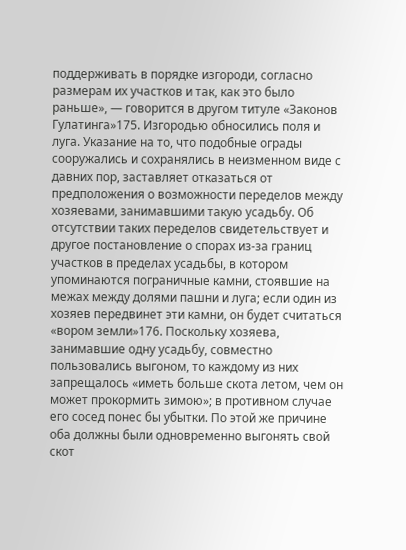поддерживать в порядке изгороди, согласно размерам их участков и так, как это было раньше», — говорится в другом титуле «Законов Гулатинга»175. Изгородью обносились поля и луга. Указание на то, что подобные ограды сооружались и сохранялись в неизменном виде с давних пор, заставляет отказаться от предположения о возможности переделов между хозяевами, занимавшими такую усадьбу. Об отсутствии таких переделов свидетельствует и другое постановление о спорах из-за границ участков в пределах усадьбы, в котором упоминаются пограничные камни, стоявшие на межах между долями пашни и луга; если один из хозяев передвинет эти камни, он будет считаться «вором земли»176. Поскольку хозяева, занимавшие одну усадьбу, совместно пользовались выгоном, то каждому из них запрещалось «иметь больше скота летом, чем он может прокормить зимою»; в противном случае его сосед понес бы убытки. По этой же причине оба должны были одновременно выгонять свой скот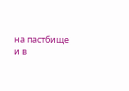на пастбище и в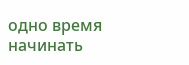одно время начинать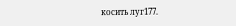косить луг177.